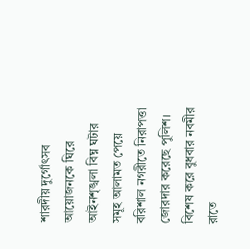শারদীয় দুর্গোৎসব আয়োজনকে ঘিরে আইনশৃঙ্খলা বিঘ্ন ঘটার সমূহ আলামত পেয়ে বরিশাল নগরীতে নিরাপত্তা জোরদার করেছে পুলিশ। বিশেষ করে বুধবার নবমীর রাতে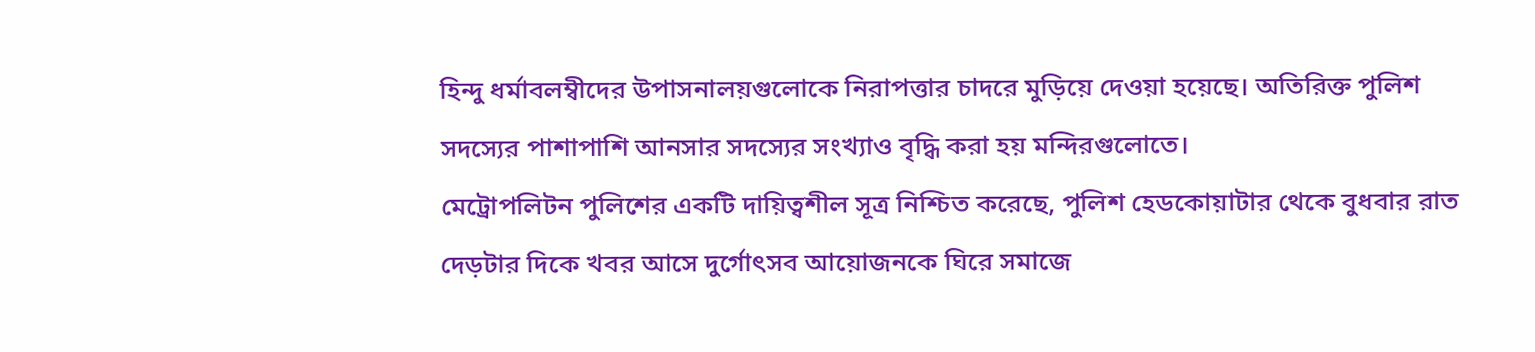হিন্দু ধর্মাবলম্বীদের উপাসনালয়গুলোকে নিরাপত্তার চাদরে মুড়িয়ে দেওয়া হয়েছে। অতিরিক্ত পুলিশ সদস্যের পাশাপাশি আনসার সদস্যের সংখ্যাও বৃদ্ধি করা হয় মন্দিরগুলোতে।
মেট্রোপলিটন পুলিশের একটি দায়িত্বশীল সূত্র নিশ্চিত করেছে, পুলিশ হেডকোয়াটার থেকে বুধবার রাত দেড়টার দিকে খবর আসে দুর্গোৎসব আয়োজনকে ঘিরে সমাজে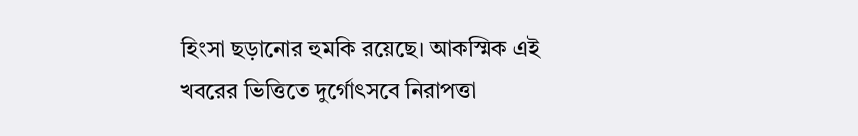হিংসা ছড়ানোর হুমকি রয়েছে। আকস্মিক এই খবরের ভিত্তিতে দুর্গোৎসবে নিরাপত্তা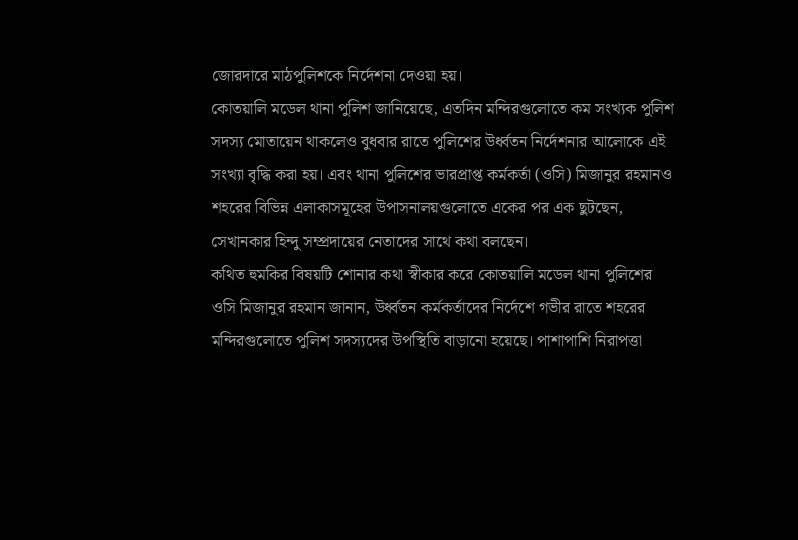জোরদারে মাঠপুলিশকে নির্দেশনা দেওয়া হয়।
কোতয়ালি মডেল থানা পুলিশ জানিয়েছে, এতদিন মন্দিরগুলোতে কম সংখ্যক পুলিশ সদস্য মোতায়েন থাকলেও বুধবার রাতে পুলিশের উর্ধ্বতন নির্দেশনার আলোকে এই সংখ্যা বৃদ্ধি করা হয়। এবং থানা পুলিশের ভারপ্রাপ্ত কর্মকর্তা (ওসি) মিজানুর রহমানও শহরের বিভিন্ন এলাকাসমূহের উপাসনালয়গুলোতে একের পর এক ছুটছেন, সেখানকার হিন্দু সম্প্রদায়ের নেতাদের সাথে কথা বলছেন।
কথিত হুমকির বিষয়টি শোনার কথা স্বীকার করে কোতয়ালি মডেল থানা পুলিশের ওসি মিজানুর রহমান জানান, উর্ধ্বতন কর্মকর্তাদের নির্দেশে গভীর রাতে শহরের মন্দিরগুলোতে পুলিশ সদস্যদের উপস্থিতি বাড়ানো হয়েছে। পাশাপাশি নিরাপত্তা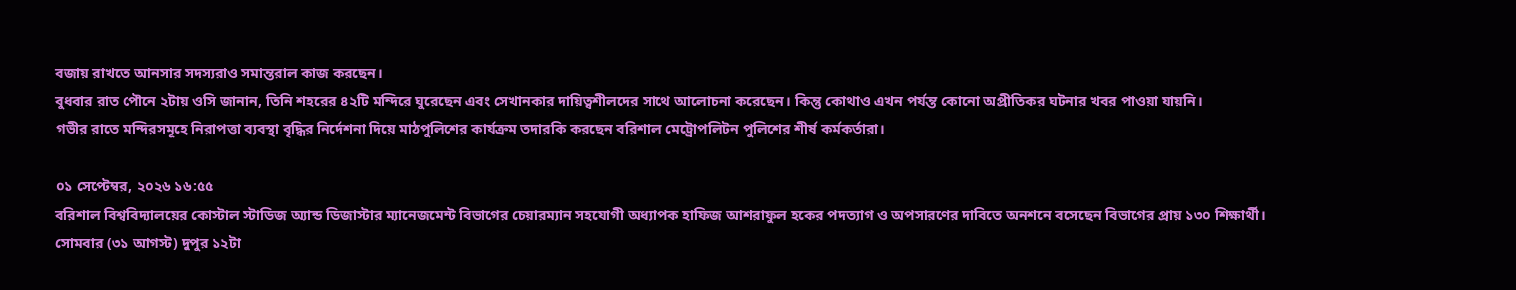বজায় রাখতে আনসার সদস্যরাও সমান্তরাল কাজ করছেন।
বুধবার রাত পৌনে ২টায় ওসি জানান, তিনি শহরের ৪২টি মন্দিরে ঘুরেছেন এবং সেখানকার দায়িত্বশীলদের সাথে আলোচনা করেছেন। কিন্তু কোথাও এখন পর্যন্ত কোনো অপ্রীতিকর ঘটনার খবর পাওয়া যায়নি।
গভীর রাতে মন্দিরসমূহে নিরাপত্তা ব্যবস্থা বৃদ্ধির নির্দেশনা দিয়ে মাঠপুলিশের কার্যক্রম তদারকি করছেন বরিশাল মেট্রোপলিটন পুলিশের শীর্ষ কর্মকর্তারা।

০১ সেপ্টেম্বর, ২০২৬ ১৬:৫৫
বরিশাল বিশ্ববিদ্যালয়ের কোস্টাল স্টাডিজ অ্যান্ড ডিজাস্টার ম্যানেজমেন্ট বিভাগের চেয়ারম্যান সহযোগী অধ্যাপক হাফিজ আশরাফুল হকের পদত্যাগ ও অপসারণের দাবিতে অনশনে বসেছেন বিভাগের প্রায় ১৩০ শিক্ষার্থী।
সোমবার (৩১ আগস্ট) দুপুর ১২টা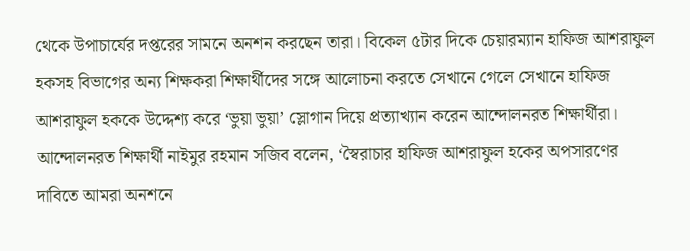থেকে উপাচার্যের দপ্তরের সামনে অনশন করছেন তারা। বিকেল ৫টার দিকে চেয়ারম্যান হাফিজ আশরাফুল হকসহ বিভাগের অন্য শিক্ষকরা শিক্ষার্থীদের সঙ্গে আলোচনা করতে সেখানে গেলে সেখানে হাফিজ আশরাফুল হককে উদ্দেশ্য করে ‘ভুয়া ভুয়া’ স্লোগান দিয়ে প্রত্যাখ্যান করেন আন্দোলনরত শিক্ষার্থীরা।
আন্দোলনরত শিক্ষার্থী নাইমুর রহমান সজিব বলেন, ‘স্বৈরাচার হাফিজ আশরাফুল হকের অপসারণের দাবিতে আমরা অনশনে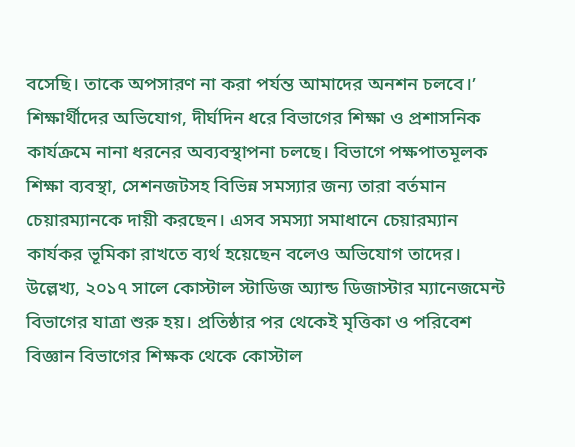বসেছি। তাকে অপসারণ না করা পর্যন্ত আমাদের অনশন চলবে।’
শিক্ষার্থীদের অভিযোগ, দীর্ঘদিন ধরে বিভাগের শিক্ষা ও প্রশাসনিক কার্যক্রমে নানা ধরনের অব্যবস্থাপনা চলছে। বিভাগে পক্ষপাতমূলক শিক্ষা ব্যবস্থা, সেশনজটসহ বিভিন্ন সমস্যার জন্য তারা বর্তমান চেয়ারম্যানকে দায়ী করছেন। এসব সমস্যা সমাধানে চেয়ারম্যান কার্যকর ভূমিকা রাখতে ব্যর্থ হয়েছেন বলেও অভিযোগ তাদের।
উল্লেখ্য, ২০১৭ সালে কোস্টাল স্টাডিজ অ্যান্ড ডিজাস্টার ম্যানেজমেন্ট বিভাগের যাত্রা শুরু হয়। প্রতিষ্ঠার পর থেকেই মৃত্তিকা ও পরিবেশ বিজ্ঞান বিভাগের শিক্ষক থেকে কোস্টাল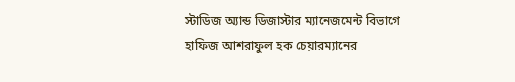স্টাডিজ অ্যান্ড ডিজাস্টার ম্যানেজমেন্ট বিভাগে হাফিজ আশরাফুল হক চেয়ারম্যানের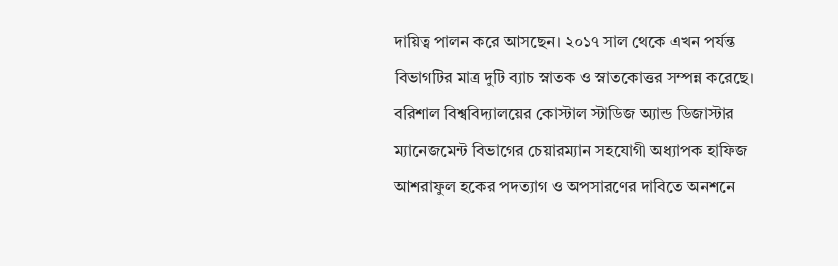দায়িত্ব পালন করে আসছেন। ২০১৭ সাল থেকে এখন পর্যন্ত বিভাগটির মাত্র দুটি ব্যাচ স্নাতক ও স্নাতকোত্তর সম্পন্ন করেছে।
বরিশাল বিশ্ববিদ্যালয়ের কোস্টাল স্টাডিজ অ্যান্ড ডিজাস্টার ম্যানেজমেন্ট বিভাগের চেয়ারম্যান সহযোগী অধ্যাপক হাফিজ আশরাফুল হকের পদত্যাগ ও অপসারণের দাবিতে অনশনে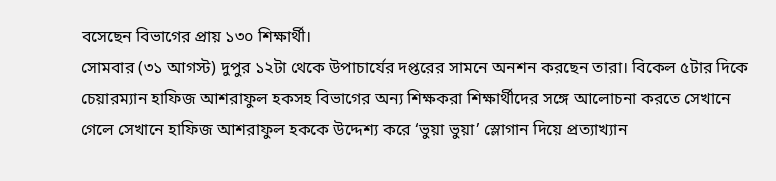বসেছেন বিভাগের প্রায় ১৩০ শিক্ষার্থী।
সোমবার (৩১ আগস্ট) দুপুর ১২টা থেকে উপাচার্যের দপ্তরের সামনে অনশন করছেন তারা। বিকেল ৫টার দিকে চেয়ারম্যান হাফিজ আশরাফুল হকসহ বিভাগের অন্য শিক্ষকরা শিক্ষার্থীদের সঙ্গে আলোচনা করতে সেখানে গেলে সেখানে হাফিজ আশরাফুল হককে উদ্দেশ্য করে ‘ভুয়া ভুয়া’ স্লোগান দিয়ে প্রত্যাখ্যান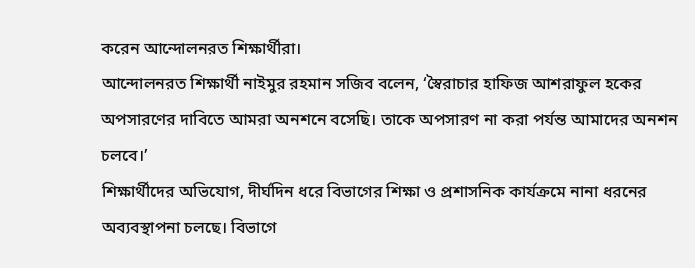করেন আন্দোলনরত শিক্ষার্থীরা।
আন্দোলনরত শিক্ষার্থী নাইমুর রহমান সজিব বলেন, ‘স্বৈরাচার হাফিজ আশরাফুল হকের অপসারণের দাবিতে আমরা অনশনে বসেছি। তাকে অপসারণ না করা পর্যন্ত আমাদের অনশন চলবে।’
শিক্ষার্থীদের অভিযোগ, দীর্ঘদিন ধরে বিভাগের শিক্ষা ও প্রশাসনিক কার্যক্রমে নানা ধরনের অব্যবস্থাপনা চলছে। বিভাগে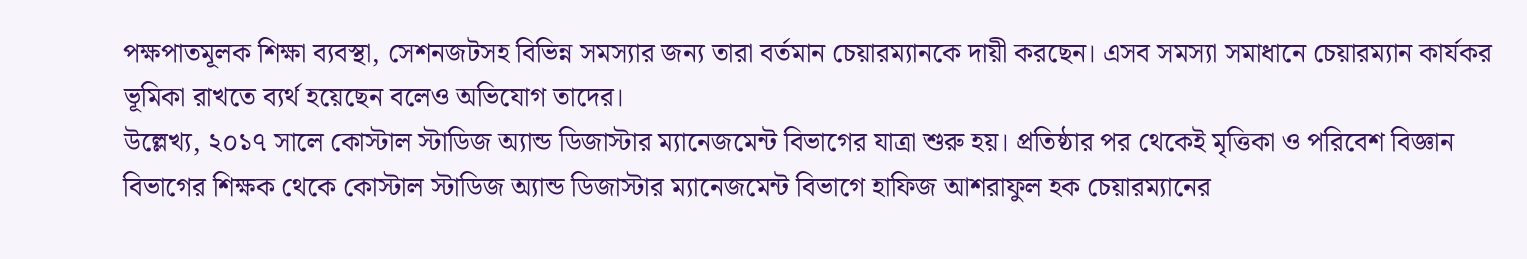পক্ষপাতমূলক শিক্ষা ব্যবস্থা, সেশনজটসহ বিভিন্ন সমস্যার জন্য তারা বর্তমান চেয়ারম্যানকে দায়ী করছেন। এসব সমস্যা সমাধানে চেয়ারম্যান কার্যকর ভূমিকা রাখতে ব্যর্থ হয়েছেন বলেও অভিযোগ তাদের।
উল্লেখ্য, ২০১৭ সালে কোস্টাল স্টাডিজ অ্যান্ড ডিজাস্টার ম্যানেজমেন্ট বিভাগের যাত্রা শুরু হয়। প্রতিষ্ঠার পর থেকেই মৃত্তিকা ও পরিবেশ বিজ্ঞান বিভাগের শিক্ষক থেকে কোস্টাল স্টাডিজ অ্যান্ড ডিজাস্টার ম্যানেজমেন্ট বিভাগে হাফিজ আশরাফুল হক চেয়ারম্যানের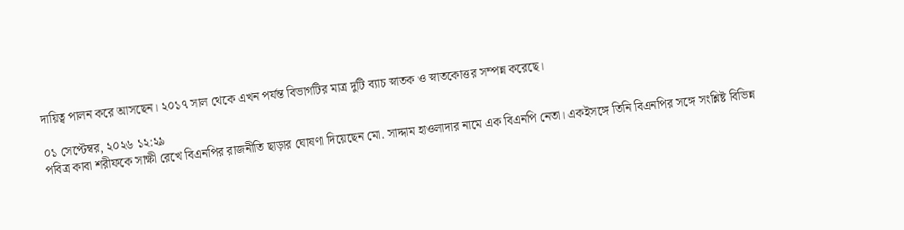দায়িত্ব পালন করে আসছেন। ২০১৭ সাল থেকে এখন পর্যন্ত বিভাগটির মাত্র দুটি ব্যাচ স্নাতক ও স্নাতকোত্তর সম্পন্ন করেছে।

০১ সেপ্টেম্বর, ২০২৬ ১২:২৯
পবিত্র কাবা শরীফকে সাক্ষী রেখে বিএনপির রাজনীতি ছাড়ার ঘোষণা দিয়েছেন মো. সাদ্দাম হাওলাদার নামে এক বিএনপি নেতা। একইসঙ্গে তিনি বিএনপির সঙ্গে সংশ্লিষ্ট বিভিন্ন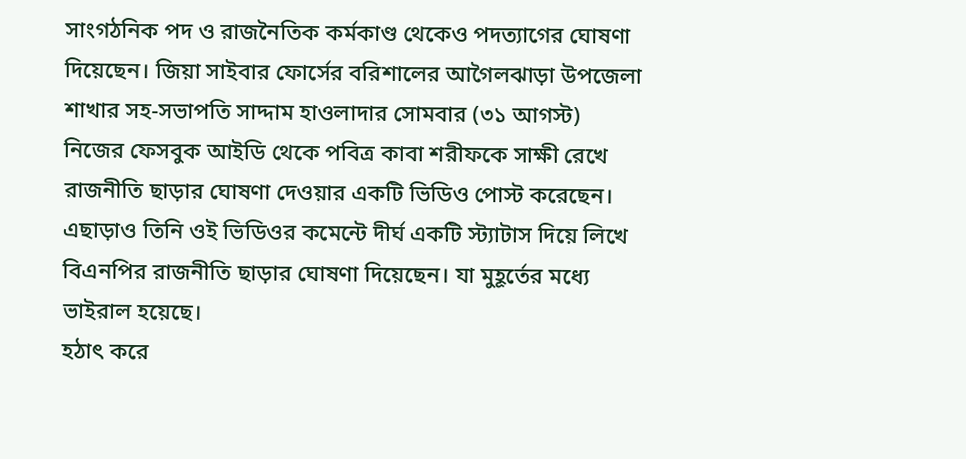সাংগঠনিক পদ ও রাজনৈতিক কর্মকাণ্ড থেকেও পদত্যাগের ঘোষণা দিয়েছেন। জিয়া সাইবার ফোর্সের বরিশালের আগৈলঝাড়া উপজেলা শাখার সহ-সভাপতি সাদ্দাম হাওলাদার সোমবার (৩১ আগস্ট) নিজের ফেসবুক আইডি থেকে পবিত্র কাবা শরীফকে সাক্ষী রেখে রাজনীতি ছাড়ার ঘোষণা দেওয়ার একটি ভিডিও পোস্ট করেছেন। এছাড়াও তিনি ওই ভিডিওর কমেন্টে দীর্ঘ একটি স্ট্যাটাস দিয়ে লিখে বিএনপির রাজনীতি ছাড়ার ঘোষণা দিয়েছেন। যা মুহূর্তের মধ্যে ভাইরাল হয়েছে।
হঠাৎ করে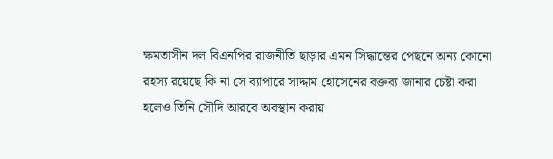ক্ষমতাসীন দল বিএনপির রাজনীতি ছাড়ার এমন সিদ্ধান্তের পেছনে অন্য কোনো রহস্য রয়েছে কি না সে ব্যাপারে সাদ্দাম হোসেনের বক্তব্য জানার চেষ্টা করা হলেও তিনি সৌদি আরবে অবস্থান করায়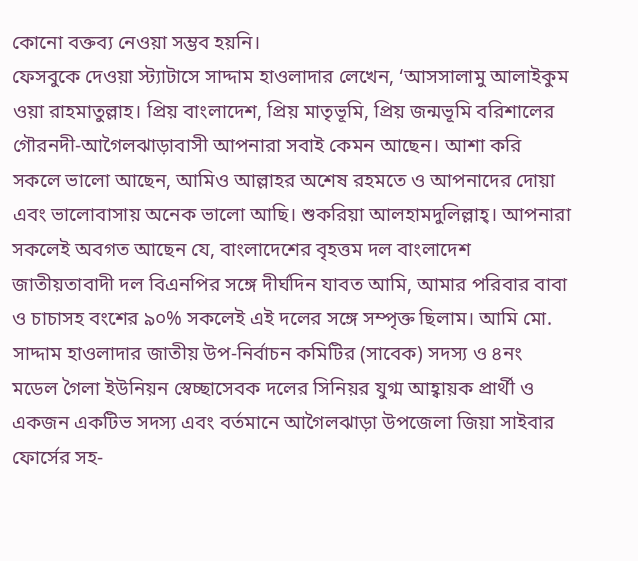কোনো বক্তব্য নেওয়া সম্ভব হয়নি।
ফেসবুকে দেওয়া স্ট্যাটাসে সাদ্দাম হাওলাদার লেখেন, ‘আসসালামু আলাইকুম ওয়া রাহমাতুল্লাহ। প্রিয় বাংলাদেশ, প্রিয় মাতৃভূমি, প্রিয় জন্মভূমি বরিশালের গৌরনদী-আগৈলঝাড়াবাসী আপনারা সবাই কেমন আছেন। আশা করি সকলে ভালো আছেন, আমিও আল্লাহর অশেষ রহমতে ও আপনাদের দোয়া এবং ভালোবাসায় অনেক ভালো আছি। শুকরিয়া আলহামদুলিল্লাহ্। আপনারা সকলেই অবগত আছেন যে, বাংলাদেশের বৃহত্তম দল বাংলাদেশ জাতীয়তাবাদী দল বিএনপির সঙ্গে দীর্ঘদিন যাবত আমি, আমার পরিবার বাবা ও চাচাসহ বংশের ৯০% সকলেই এই দলের সঙ্গে সম্পৃক্ত ছিলাম। আমি মো. সাদ্দাম হাওলাদার জাতীয় উপ-নির্বাচন কমিটির (সাবেক) সদস্য ও ৪নং মডেল গৈলা ইউনিয়ন স্বেচ্ছাসেবক দলের সিনিয়র যুগ্ম আহ্বায়ক প্রার্থী ও একজন একটিভ সদস্য এবং বর্তমানে আগৈলঝাড়া উপজেলা জিয়া সাইবার ফোর্সের সহ-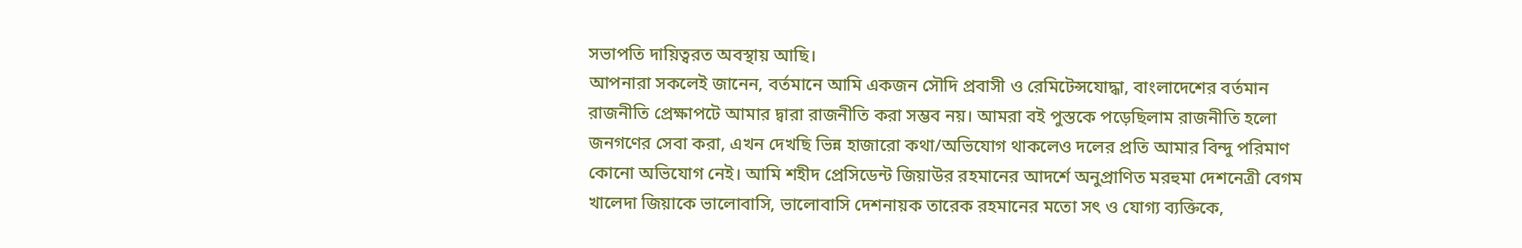সভাপতি দায়িত্বরত অবস্থায় আছি।
আপনারা সকলেই জানেন, বর্তমানে আমি একজন সৌদি প্রবাসী ও রেমিটেন্সযোদ্ধা, বাংলাদেশের বর্তমান রাজনীতি প্রেক্ষাপটে আমার দ্বারা রাজনীতি করা সম্ভব নয়। আমরা বই পুস্তকে পড়েছিলাম রাজনীতি হলো জনগণের সেবা করা, এখন দেখছি ভিন্ন হাজারো কথা/অভিযোগ থাকলেও দলের প্রতি আমার বিন্দু পরিমাণ কোনো অভিযোগ নেই। আমি শহীদ প্রেসিডেন্ট জিয়াউর রহমানের আদর্শে অনুপ্রাণিত মরহুমা দেশনেত্রী বেগম খালেদা জিয়াকে ভালোবাসি, ভালোবাসি দেশনায়ক তারেক রহমানের মতো সৎ ও যোগ্য ব্যক্তিকে,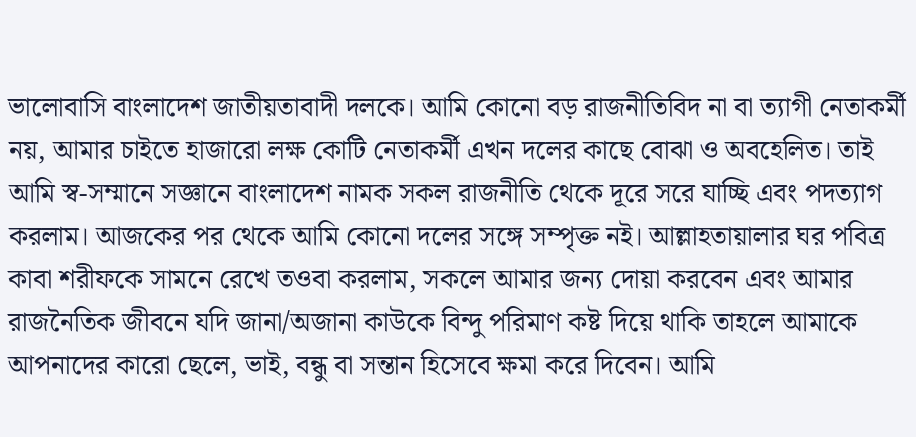ভালোবাসি বাংলাদেশ জাতীয়তাবাদী দলকে। আমি কোনো বড় রাজনীতিবিদ না বা ত্যাগী নেতাকর্মী নয়, আমার চাইতে হাজারো লক্ষ কোটি নেতাকর্মী এখন দলের কাছে বোঝা ও অবহেলিত। তাই আমি স্ব-সম্মানে সজ্ঞানে বাংলাদেশ নামক সকল রাজনীতি থেকে দূরে সরে যাচ্ছি এবং পদত্যাগ করলাম। আজকের পর থেকে আমি কোনো দলের সঙ্গে সম্পৃক্ত নই। আল্লাহতায়ালার ঘর পবিত্র কাবা শরীফকে সামনে রেখে তওবা করলাম, সকলে আমার জন্য দোয়া করবেন এবং আমার রাজনৈতিক জীবনে যদি জানা/অজানা কাউকে বিন্দু পরিমাণ কষ্ট দিয়ে থাকি তাহলে আমাকে আপনাদের কারো ছেলে, ভাই, বন্ধু বা সন্তান হিসেবে ক্ষমা করে দিবেন। আমি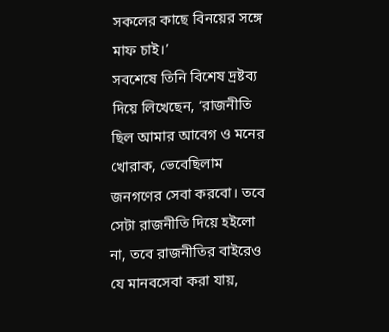সকলের কাছে বিনয়ের সঙ্গে মাফ চাই।’
সবশেষে তিনি বিশেষ দ্রষ্টব্য দিয়ে লিখেছেন, ‘রাজনীতি ছিল আমার আবেগ ও মনের খোরাক, ভেবেছিলাম জনগণের সেবা করবো। তবে সেটা রাজনীতি দিয়ে হইলো না, তবে রাজনীতির বাইরেও যে মানবসেবা করা যায়,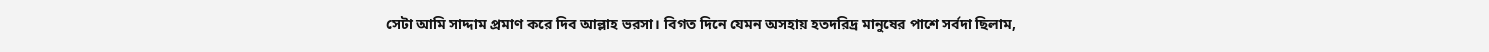সেটা আমি সাদ্দাম প্রমাণ করে দিব আল্লাহ ভরসা। বিগত দিনে যেমন অসহায় হতদরিদ্র মানুষের পাশে সর্বদা ছিলাম,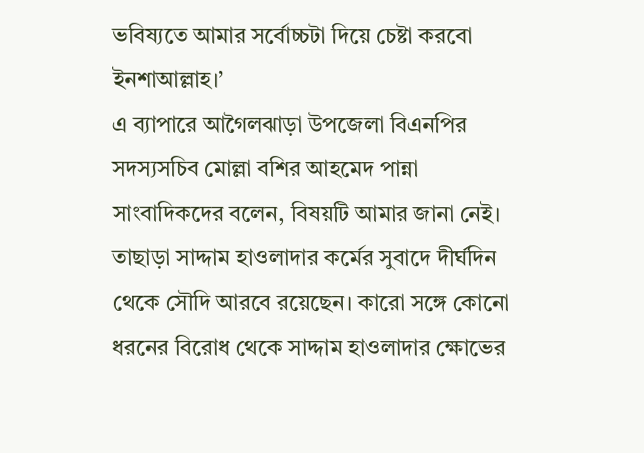ভবিষ্যতে আমার সর্বোচ্চটা দিয়ে চেষ্টা করবো ইনশাআল্লাহ।’
এ ব্যাপারে আগৈলঝাড়া উপজেলা বিএনপির সদস্যসচিব মোল্লা বশির আহমেদ পান্না সাংবাদিকদের বলেন, বিষয়টি আমার জানা নেই। তাছাড়া সাদ্দাম হাওলাদার কর্মের সুবাদে দীর্ঘদিন থেকে সৌদি আরবে রয়েছেন। কারো সঙ্গে কোনো ধরনের বিরোধ থেকে সাদ্দাম হাওলাদার ক্ষোভের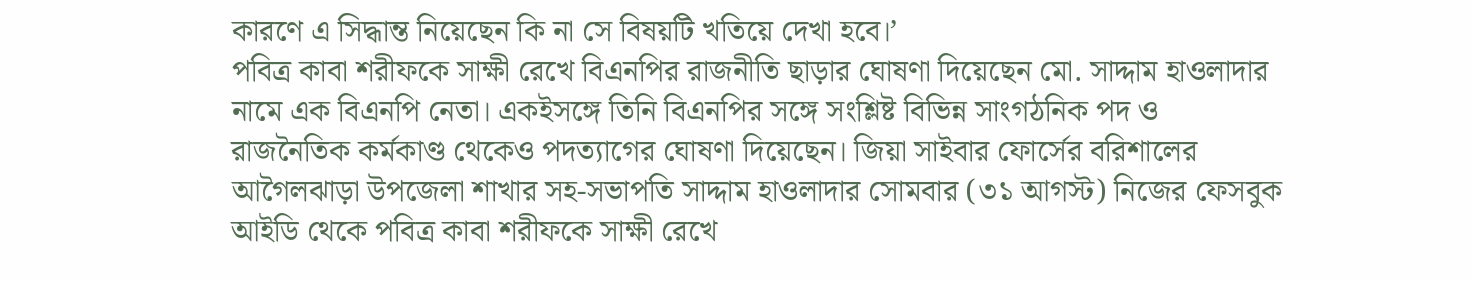কারণে এ সিদ্ধান্ত নিয়েছেন কি না সে বিষয়টি খতিয়ে দেখা হবে।’
পবিত্র কাবা শরীফকে সাক্ষী রেখে বিএনপির রাজনীতি ছাড়ার ঘোষণা দিয়েছেন মো. সাদ্দাম হাওলাদার নামে এক বিএনপি নেতা। একইসঙ্গে তিনি বিএনপির সঙ্গে সংশ্লিষ্ট বিভিন্ন সাংগঠনিক পদ ও রাজনৈতিক কর্মকাণ্ড থেকেও পদত্যাগের ঘোষণা দিয়েছেন। জিয়া সাইবার ফোর্সের বরিশালের আগৈলঝাড়া উপজেলা শাখার সহ-সভাপতি সাদ্দাম হাওলাদার সোমবার (৩১ আগস্ট) নিজের ফেসবুক আইডি থেকে পবিত্র কাবা শরীফকে সাক্ষী রেখে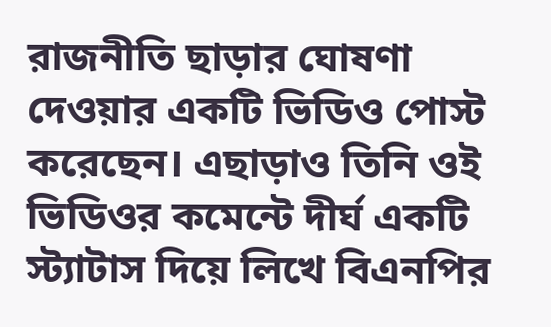রাজনীতি ছাড়ার ঘোষণা দেওয়ার একটি ভিডিও পোস্ট করেছেন। এছাড়াও তিনি ওই ভিডিওর কমেন্টে দীর্ঘ একটি স্ট্যাটাস দিয়ে লিখে বিএনপির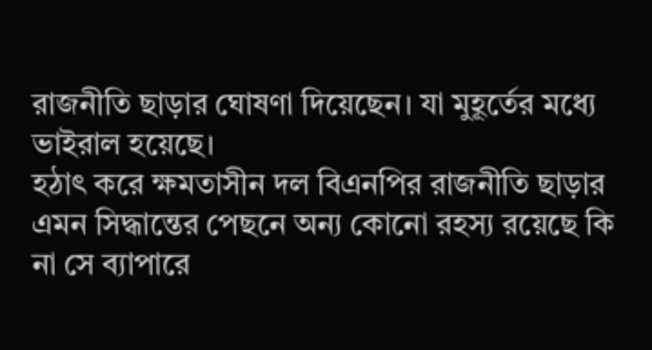রাজনীতি ছাড়ার ঘোষণা দিয়েছেন। যা মুহূর্তের মধ্যে ভাইরাল হয়েছে।
হঠাৎ করে ক্ষমতাসীন দল বিএনপির রাজনীতি ছাড়ার এমন সিদ্ধান্তের পেছনে অন্য কোনো রহস্য রয়েছে কি না সে ব্যাপারে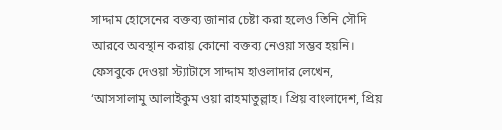সাদ্দাম হোসেনের বক্তব্য জানার চেষ্টা করা হলেও তিনি সৌদি আরবে অবস্থান করায় কোনো বক্তব্য নেওয়া সম্ভব হয়নি।
ফেসবুকে দেওয়া স্ট্যাটাসে সাদ্দাম হাওলাদার লেখেন, ‘আসসালামু আলাইকুম ওয়া রাহমাতুল্লাহ। প্রিয় বাংলাদেশ, প্রিয়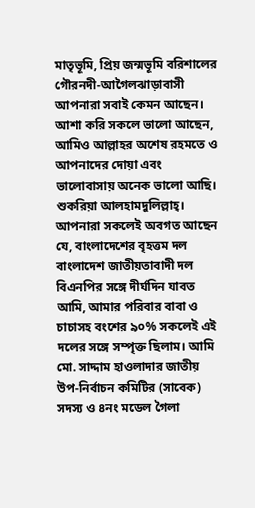মাতৃভূমি, প্রিয় জন্মভূমি বরিশালের গৌরনদী-আগৈলঝাড়াবাসী আপনারা সবাই কেমন আছেন। আশা করি সকলে ভালো আছেন, আমিও আল্লাহর অশেষ রহমতে ও আপনাদের দোয়া এবং ভালোবাসায় অনেক ভালো আছি। শুকরিয়া আলহামদুলিল্লাহ্। আপনারা সকলেই অবগত আছেন যে, বাংলাদেশের বৃহত্তম দল বাংলাদেশ জাতীয়তাবাদী দল বিএনপির সঙ্গে দীর্ঘদিন যাবত আমি, আমার পরিবার বাবা ও চাচাসহ বংশের ৯০% সকলেই এই দলের সঙ্গে সম্পৃক্ত ছিলাম। আমি মো. সাদ্দাম হাওলাদার জাতীয় উপ-নির্বাচন কমিটির (সাবেক) সদস্য ও ৪নং মডেল গৈলা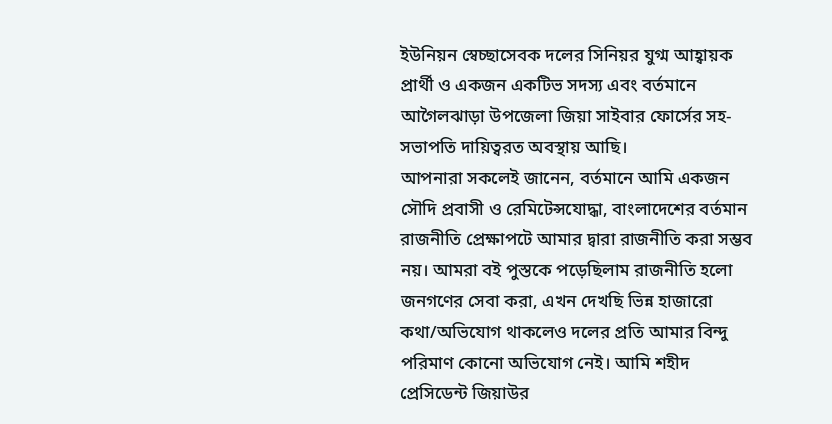ইউনিয়ন স্বেচ্ছাসেবক দলের সিনিয়র যুগ্ম আহ্বায়ক প্রার্থী ও একজন একটিভ সদস্য এবং বর্তমানে আগৈলঝাড়া উপজেলা জিয়া সাইবার ফোর্সের সহ-সভাপতি দায়িত্বরত অবস্থায় আছি।
আপনারা সকলেই জানেন, বর্তমানে আমি একজন সৌদি প্রবাসী ও রেমিটেন্সযোদ্ধা, বাংলাদেশের বর্তমান রাজনীতি প্রেক্ষাপটে আমার দ্বারা রাজনীতি করা সম্ভব নয়। আমরা বই পুস্তকে পড়েছিলাম রাজনীতি হলো জনগণের সেবা করা, এখন দেখছি ভিন্ন হাজারো কথা/অভিযোগ থাকলেও দলের প্রতি আমার বিন্দু পরিমাণ কোনো অভিযোগ নেই। আমি শহীদ প্রেসিডেন্ট জিয়াউর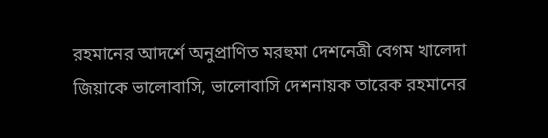রহমানের আদর্শে অনুপ্রাণিত মরহুমা দেশনেত্রী বেগম খালেদা জিয়াকে ভালোবাসি, ভালোবাসি দেশনায়ক তারেক রহমানের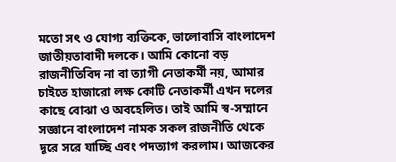মতো সৎ ও যোগ্য ব্যক্তিকে, ভালোবাসি বাংলাদেশ জাতীয়তাবাদী দলকে। আমি কোনো বড় রাজনীতিবিদ না বা ত্যাগী নেতাকর্মী নয়, আমার চাইতে হাজারো লক্ষ কোটি নেতাকর্মী এখন দলের কাছে বোঝা ও অবহেলিত। তাই আমি স্ব-সম্মানে সজ্ঞানে বাংলাদেশ নামক সকল রাজনীতি থেকে দূরে সরে যাচ্ছি এবং পদত্যাগ করলাম। আজকের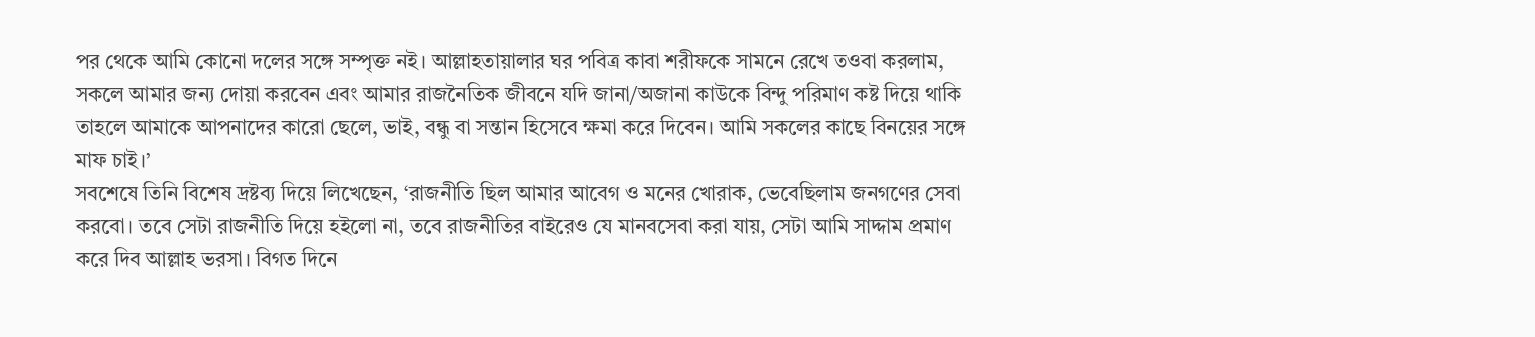পর থেকে আমি কোনো দলের সঙ্গে সম্পৃক্ত নই। আল্লাহতায়ালার ঘর পবিত্র কাবা শরীফকে সামনে রেখে তওবা করলাম, সকলে আমার জন্য দোয়া করবেন এবং আমার রাজনৈতিক জীবনে যদি জানা/অজানা কাউকে বিন্দু পরিমাণ কষ্ট দিয়ে থাকি তাহলে আমাকে আপনাদের কারো ছেলে, ভাই, বন্ধু বা সন্তান হিসেবে ক্ষমা করে দিবেন। আমি সকলের কাছে বিনয়ের সঙ্গে মাফ চাই।’
সবশেষে তিনি বিশেষ দ্রষ্টব্য দিয়ে লিখেছেন, ‘রাজনীতি ছিল আমার আবেগ ও মনের খোরাক, ভেবেছিলাম জনগণের সেবা করবো। তবে সেটা রাজনীতি দিয়ে হইলো না, তবে রাজনীতির বাইরেও যে মানবসেবা করা যায়, সেটা আমি সাদ্দাম প্রমাণ করে দিব আল্লাহ ভরসা। বিগত দিনে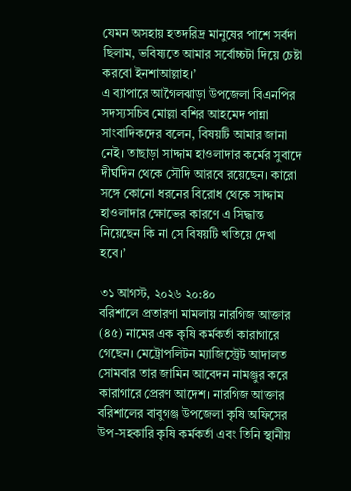যেমন অসহায় হতদরিদ্র মানুষের পাশে সর্বদা ছিলাম, ভবিষ্যতে আমার সর্বোচ্চটা দিয়ে চেষ্টা করবো ইনশাআল্লাহ।’
এ ব্যাপারে আগৈলঝাড়া উপজেলা বিএনপির সদস্যসচিব মোল্লা বশির আহমেদ পান্না সাংবাদিকদের বলেন, বিষয়টি আমার জানা নেই। তাছাড়া সাদ্দাম হাওলাদার কর্মের সুবাদে দীর্ঘদিন থেকে সৌদি আরবে রয়েছেন। কারো সঙ্গে কোনো ধরনের বিরোধ থেকে সাদ্দাম হাওলাদার ক্ষোভের কারণে এ সিদ্ধান্ত নিয়েছেন কি না সে বিষয়টি খতিয়ে দেখা হবে।’

৩১ আগস্ট, ২০২৬ ২০:৪০
বরিশালে প্রতারণা মামলায় নারগিজ আক্তার (৪৫) নামের এক কৃষি কর্মকর্তা কারাগারে গেছেন। মেট্রোপলিটন ম্যাজিস্ট্রেট আদালত সোমবার তার জামিন আবেদন নামঞ্জুর করে কারাগারে প্রেরণ আদেশ। নারগিজ আক্তার বরিশালের বাবুগঞ্জ উপজেলা কৃষি অফিসের উপ-সহকারি কৃষি কর্মকর্তা এবং তিনি স্থানীয়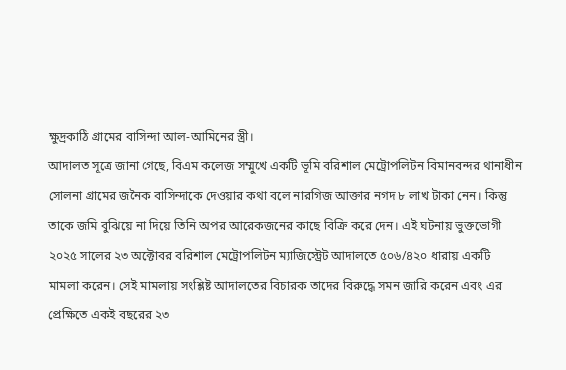ক্ষুদ্রকাঠি গ্রামের বাসিন্দা আল-আমিনের স্ত্রী।
আদালত সূত্রে জানা গেছে, বিএম কলেজ সম্মুখে একটি ভূমি বরিশাল মেট্রোপলিটন বিমানবন্দর থানাধীন সোলনা গ্রামের জনৈক বাসিন্দাকে দেওয়ার কথা বলে নারগিজ আক্তার নগদ ৮ লাখ টাকা নেন। কিন্তু তাকে জমি বুঝিয়ে না দিয়ে তিনি অপর আরেকজনের কাছে বিক্রি করে দেন। এই ঘটনায় ভুক্তভোগী ২০২৫ সালের ২৩ অক্টোবর বরিশাল মেট্রোপলিটন ম্যাজিস্ট্রেট আদালতে ৫০৬/৪২০ ধারায় একটি মামলা করেন। সেই মামলায় সংশ্লিষ্ট আদালতের বিচারক তাদের বিরুদ্ধে সমন জারি করেন এবং এর প্রেক্ষিতে একই বছরের ২৩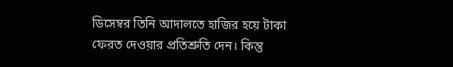ডিসেম্বর তিনি আদালতে হাজির হয়ে টাকা ফেরত দেওয়ার প্রতিশ্রুতি দেন। কিন্তু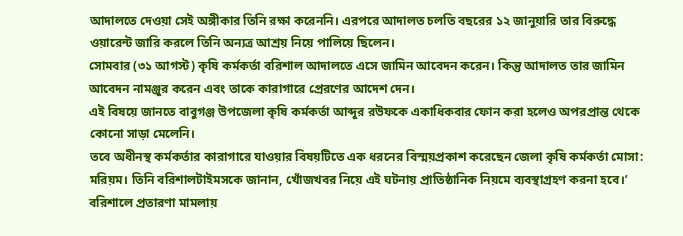আদালতে দেওয়া সেই অঙ্গীকার তিনি রক্ষা করেননি। এরপরে আদালত চলতি বছরের ১২ জানুয়ারি তার বিরুদ্ধে ওয়ারেন্ট জারি করলে তিনি অন্যত্র আশ্রয় নিয়ে পালিয়ে ছিলেন।
সোমবার (৩১ আগস্ট) কৃষি কর্মকর্তা বরিশাল আদালতে এসে জামিন আবেদন করেন। কিন্তু আদালত তার জামিন আবেদন নামঞ্জুর করেন এবং তাকে কারাগারে প্রেরণের আদেশ দেন।
এই বিষয়ে জানতে বাবুগঞ্জ উপজেলা কৃষি কর্মকর্তা আব্দুর রউফকে একাধিকবার ফোন করা হলেও অপরপ্রান্ত থেকে কোনো সাড়া মেলেনি।
তবে অধীনস্থ কর্মকর্তার কারাগারে যাওয়ার বিষয়টিতে এক ধরনের বিস্ময়প্রকাশ করেছেন জেলা কৃষি কর্মকর্তা মোসা: মরিয়ম। তিনি বরিশালটাইমসকে জানান, খোঁজখবর নিয়ে এই ঘটনায় প্রাতিষ্ঠানিক নিয়মে ব্যবস্থাগ্রহণ করনা হবে।’
বরিশালে প্রতারণা মামলায়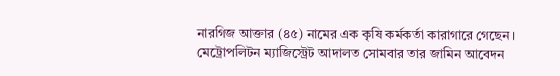নারগিজ আক্তার (৪৫) নামের এক কৃষি কর্মকর্তা কারাগারে গেছেন। মেট্রোপলিটন ম্যাজিস্ট্রেট আদালত সোমবার তার জামিন আবেদন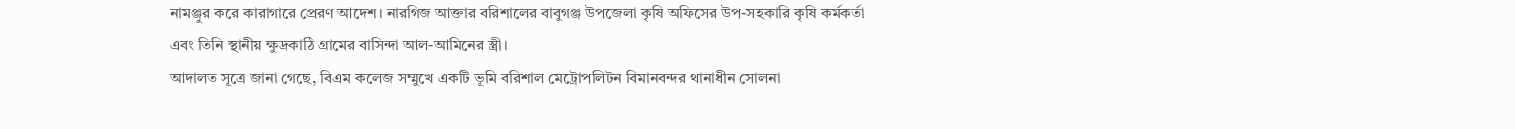নামঞ্জুর করে কারাগারে প্রেরণ আদেশ। নারগিজ আক্তার বরিশালের বাবুগঞ্জ উপজেলা কৃষি অফিসের উপ-সহকারি কৃষি কর্মকর্তা এবং তিনি স্থানীয় ক্ষুদ্রকাঠি গ্রামের বাসিন্দা আল-আমিনের স্ত্রী।
আদালত সূত্রে জানা গেছে, বিএম কলেজ সম্মুখে একটি ভূমি বরিশাল মেট্রোপলিটন বিমানবন্দর থানাধীন সোলনা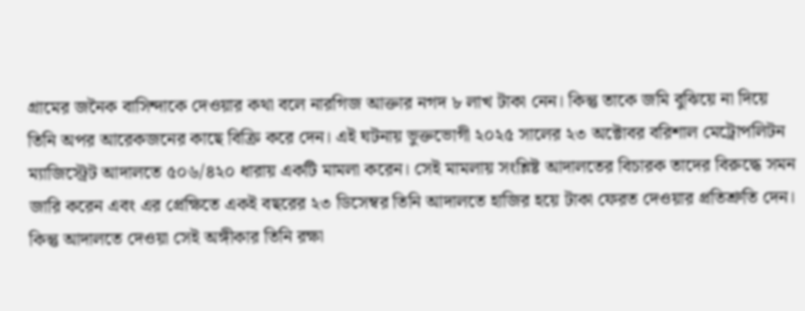গ্রামের জনৈক বাসিন্দাকে দেওয়ার কথা বলে নারগিজ আক্তার নগদ ৮ লাখ টাকা নেন। কিন্তু তাকে জমি বুঝিয়ে না দিয়ে তিনি অপর আরেকজনের কাছে বিক্রি করে দেন। এই ঘটনায় ভুক্তভোগী ২০২৫ সালের ২৩ অক্টোবর বরিশাল মেট্রোপলিটন ম্যাজিস্ট্রেট আদালতে ৫০৬/৪২০ ধারায় একটি মামলা করেন। সেই মামলায় সংশ্লিষ্ট আদালতের বিচারক তাদের বিরুদ্ধে সমন জারি করেন এবং এর প্রেক্ষিতে একই বছরের ২৩ ডিসেম্বর তিনি আদালতে হাজির হয়ে টাকা ফেরত দেওয়ার প্রতিশ্রুতি দেন। কিন্তু আদালতে দেওয়া সেই অঙ্গীকার তিনি রক্ষা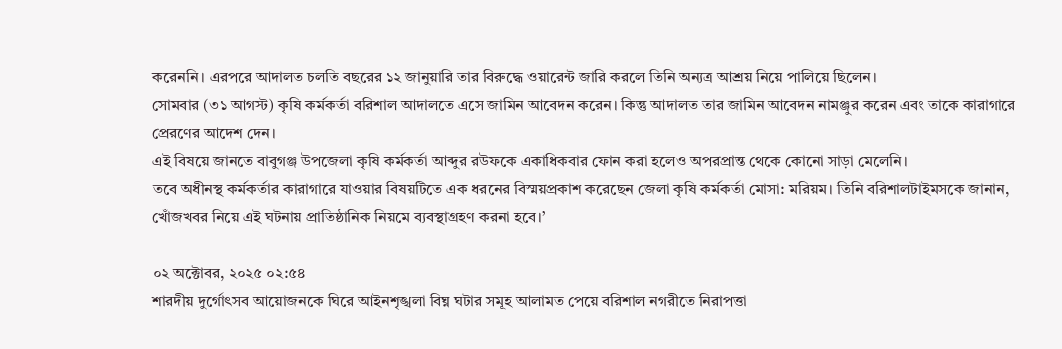করেননি। এরপরে আদালত চলতি বছরের ১২ জানুয়ারি তার বিরুদ্ধে ওয়ারেন্ট জারি করলে তিনি অন্যত্র আশ্রয় নিয়ে পালিয়ে ছিলেন।
সোমবার (৩১ আগস্ট) কৃষি কর্মকর্তা বরিশাল আদালতে এসে জামিন আবেদন করেন। কিন্তু আদালত তার জামিন আবেদন নামঞ্জুর করেন এবং তাকে কারাগারে প্রেরণের আদেশ দেন।
এই বিষয়ে জানতে বাবুগঞ্জ উপজেলা কৃষি কর্মকর্তা আব্দুর রউফকে একাধিকবার ফোন করা হলেও অপরপ্রান্ত থেকে কোনো সাড়া মেলেনি।
তবে অধীনস্থ কর্মকর্তার কারাগারে যাওয়ার বিষয়টিতে এক ধরনের বিস্ময়প্রকাশ করেছেন জেলা কৃষি কর্মকর্তা মোসা: মরিয়ম। তিনি বরিশালটাইমসকে জানান, খোঁজখবর নিয়ে এই ঘটনায় প্রাতিষ্ঠানিক নিয়মে ব্যবস্থাগ্রহণ করনা হবে।’

০২ অক্টোবর, ২০২৫ ০২:৫৪
শারদীয় দুর্গোৎসব আয়োজনকে ঘিরে আইনশৃঙ্খলা বিঘ্ন ঘটার সমূহ আলামত পেয়ে বরিশাল নগরীতে নিরাপত্তা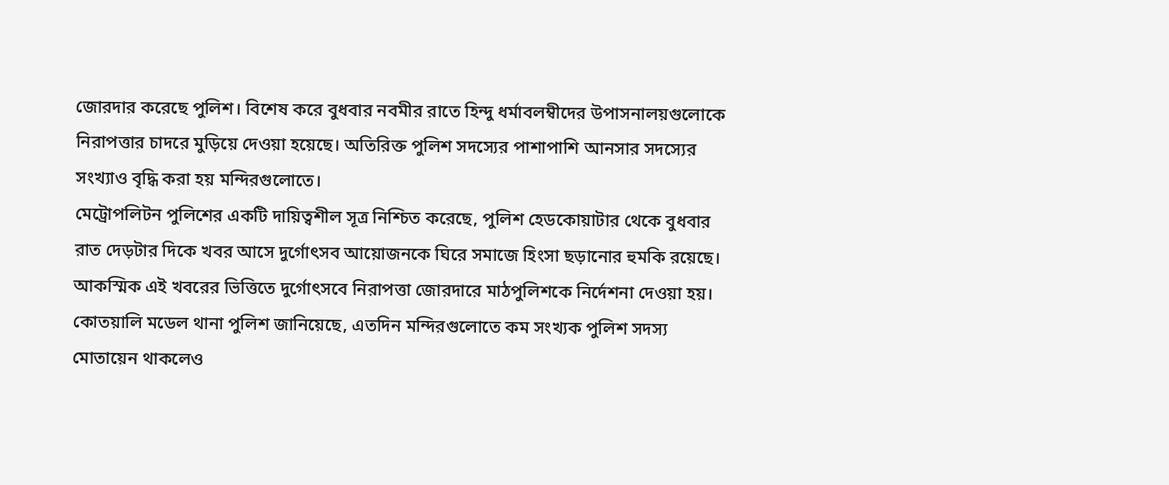জোরদার করেছে পুলিশ। বিশেষ করে বুধবার নবমীর রাতে হিন্দু ধর্মাবলম্বীদের উপাসনালয়গুলোকে নিরাপত্তার চাদরে মুড়িয়ে দেওয়া হয়েছে। অতিরিক্ত পুলিশ সদস্যের পাশাপাশি আনসার সদস্যের সংখ্যাও বৃদ্ধি করা হয় মন্দিরগুলোতে।
মেট্রোপলিটন পুলিশের একটি দায়িত্বশীল সূত্র নিশ্চিত করেছে, পুলিশ হেডকোয়াটার থেকে বুধবার রাত দেড়টার দিকে খবর আসে দুর্গোৎসব আয়োজনকে ঘিরে সমাজে হিংসা ছড়ানোর হুমকি রয়েছে। আকস্মিক এই খবরের ভিত্তিতে দুর্গোৎসবে নিরাপত্তা জোরদারে মাঠপুলিশকে নির্দেশনা দেওয়া হয়।
কোতয়ালি মডেল থানা পুলিশ জানিয়েছে, এতদিন মন্দিরগুলোতে কম সংখ্যক পুলিশ সদস্য মোতায়েন থাকলেও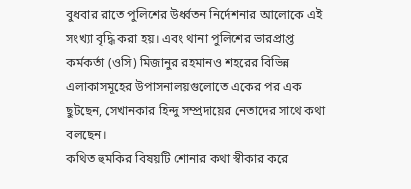বুধবার রাতে পুলিশের উর্ধ্বতন নির্দেশনার আলোকে এই সংখ্যা বৃদ্ধি করা হয়। এবং থানা পুলিশের ভারপ্রাপ্ত কর্মকর্তা (ওসি) মিজানুর রহমানও শহরের বিভিন্ন এলাকাসমূহের উপাসনালয়গুলোতে একের পর এক ছুটছেন, সেখানকার হিন্দু সম্প্রদায়ের নেতাদের সাথে কথা বলছেন।
কথিত হুমকির বিষয়টি শোনার কথা স্বীকার করে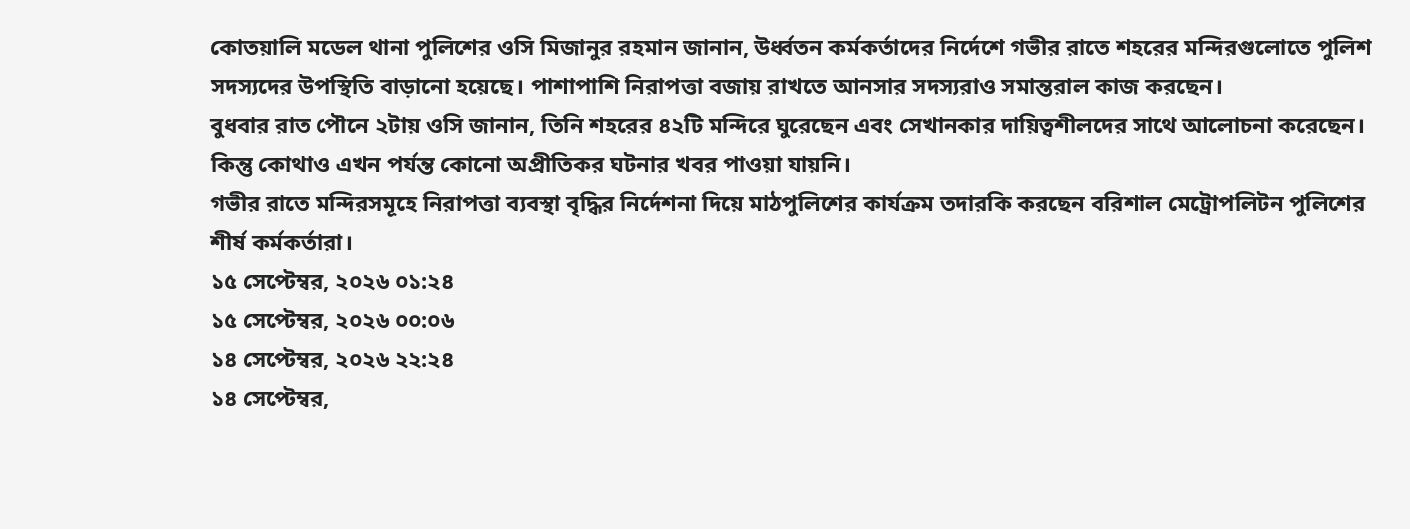কোতয়ালি মডেল থানা পুলিশের ওসি মিজানুর রহমান জানান, উর্ধ্বতন কর্মকর্তাদের নির্দেশে গভীর রাতে শহরের মন্দিরগুলোতে পুলিশ সদস্যদের উপস্থিতি বাড়ানো হয়েছে। পাশাপাশি নিরাপত্তা বজায় রাখতে আনসার সদস্যরাও সমান্তরাল কাজ করছেন।
বুধবার রাত পৌনে ২টায় ওসি জানান, তিনি শহরের ৪২টি মন্দিরে ঘুরেছেন এবং সেখানকার দায়িত্বশীলদের সাথে আলোচনা করেছেন। কিন্তু কোথাও এখন পর্যন্ত কোনো অপ্রীতিকর ঘটনার খবর পাওয়া যায়নি।
গভীর রাতে মন্দিরসমূহে নিরাপত্তা ব্যবস্থা বৃদ্ধির নির্দেশনা দিয়ে মাঠপুলিশের কার্যক্রম তদারকি করছেন বরিশাল মেট্রোপলিটন পুলিশের শীর্ষ কর্মকর্তারা।
১৫ সেপ্টেম্বর, ২০২৬ ০১:২৪
১৫ সেপ্টেম্বর, ২০২৬ ০০:০৬
১৪ সেপ্টেম্বর, ২০২৬ ২২:২৪
১৪ সেপ্টেম্বর,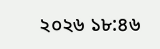২০২৬ ১৮:৪৬